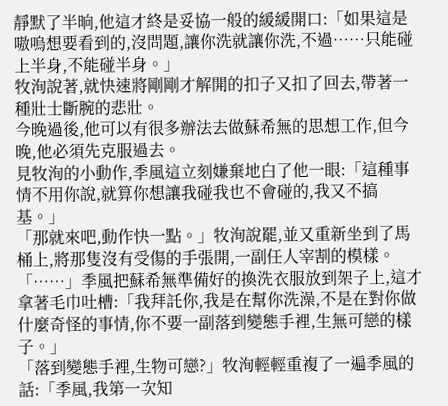靜默了半晌,他這才終是妥協一般的緩緩開口:「如果這是嗷嗚想要看到的,沒問題,讓你洗就讓你洗,不過……只能碰上半身,不能碰半身。」
牧洵說著,就快速將剛剛才解開的扣子又扣了回去,帶著一種壯士斷腕的悲壯。
今晚過後,他可以有很多辦法去做蘇希無的思想工作,但今晚,他必須先克服過去。
見牧洵的小動作,季風這立刻嫌棄地白了他一眼:「這種事情不用你說,就算你想讓我碰我也不會碰的,我又不搞基。」
「那就來吧,動作快一點。」牧洵說罷,並又重新坐到了馬桶上,將那隻沒有受傷的手張開,一副任人宰割的模樣。
「……」季風把蘇希無準備好的換洗衣服放到架子上,這才拿著毛巾吐槽:「我拜託你,我是在幫你洗澡,不是在對你做什麼奇怪的事情,你不要一副落到變態手裡,生無可戀的樣子。」
「落到變態手裡,生物可戀?」牧洵輕輕重複了一遍季風的話:「季風,我第一次知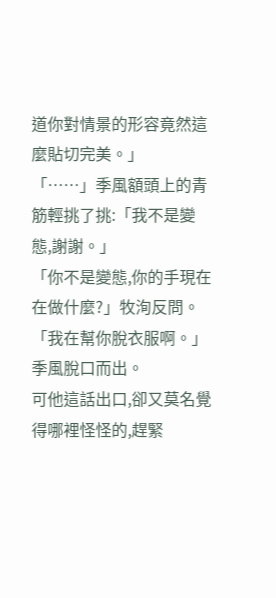道你對情景的形容竟然這麼貼切完美。」
「……」季風額頭上的青筋輕挑了挑:「我不是變態,謝謝。」
「你不是變態,你的手現在在做什麼?」牧洵反問。
「我在幫你脫衣服啊。」季風脫口而出。
可他這話出口,卻又莫名覺得哪裡怪怪的,趕緊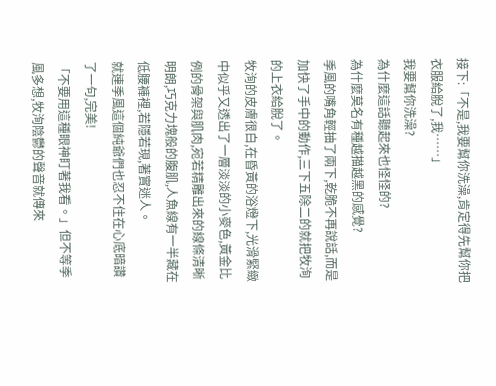接下:「不是,我要幫你洗澡,肯定得先幫你把衣服給脫了,我……」
我要幫你洗澡?
為什麼這話聽起來也怪怪的?
為什麼莫名有種越描越黑的感覺?
季風的嘴角輕抽了兩下,乾脆不再說話,而是加快了手中的動作,三下五除二的就把牧洵的上衣給脫了。
牧洵的皮膚很白,在昏黃的浴燈下,光滑緊緻中似乎又透出了一層淡淡的小麥色,黃金比例的骨架與肌肉,宛若精雕出來的線條清晰明朗,巧克力塊般的腹肌,人魚線有一半藏在低腰褲裡,若隱若現,著實迷人。
就連季風這個純爺們也忍不住在心底暗讚了一句,完美!
「不要用這種眼神盯著我看。」但不等季風多想,牧洵陰鬱的聲音就傳來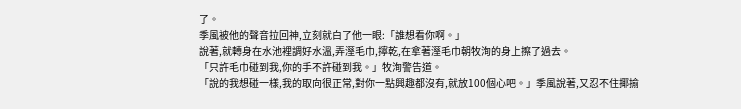了。
季風被他的聲音拉回神,立刻就白了他一眼:「誰想看你啊。」
說著,就轉身在水池裡調好水溫,弄溼毛巾,擰乾,在拿著溼毛巾朝牧洵的身上擦了過去。
「只許毛巾碰到我,你的手不許碰到我。」牧洵警告道。
「說的我想碰一樣,我的取向很正常,對你一點興趣都沒有,就放100個心吧。」季風說著,又忍不住揶揄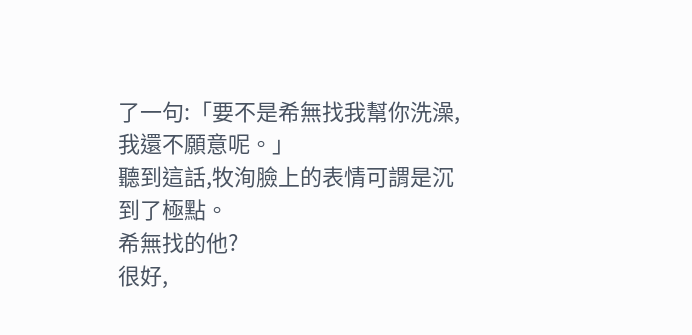了一句:「要不是希無找我幫你洗澡,我還不願意呢。」
聽到這話,牧洵臉上的表情可謂是沉到了極點。
希無找的他?
很好,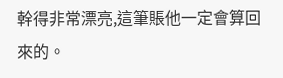幹得非常漂亮,這筆賬他一定會算回來的。